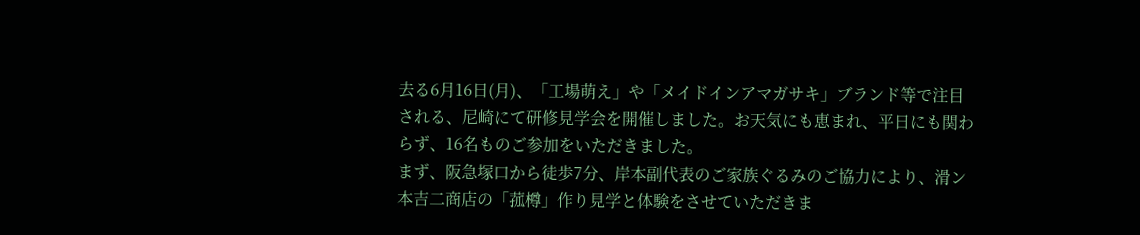去る6月16日(月)、「工場萌え」や「メイドインアマガサキ」ブランド等で注目される、尼崎にて研修見学会を開催しました。お天気にも恵まれ、平日にも関わらず、16名ものご参加をいただきました。
まず、阪急塚口から徒歩7分、岸本副代表のご家族ぐるみのご協力により、滑ン本吉二商店の「菰樽」作り見学と体験をさせていただきま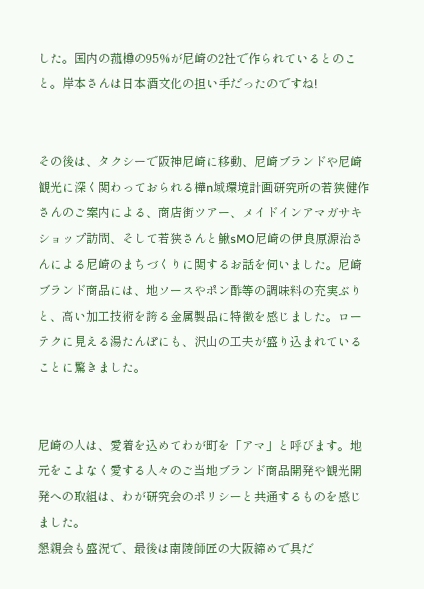した。国内の菰樽の95%が尼崎の2社で作られているとのこと。岸本さんは日本酒文化の担い手だったのですね!


その後は、タクシーで阪神尼崎に移動、尼崎ブランドや尼崎観光に深く関わっておられる樺n域環境計画研究所の若狭健作さんのご案内による、商店街ツアー、メイドインアマガサキショップ訪問、そして若狭さんと鰍sMO尼崎の伊良原源治さんによる尼崎のまちづくりに関するお話を伺いました。尼崎ブランド商品には、地ソースやポン酢等の調味料の充実ぶりと、高い加工技術を誇る金属製品に特徴を感じました。ローテクに見える湯たんぽにも、沢山の工夫が盛り込まれていることに驚きました。


尼崎の人は、愛着を込めてわが町を「アマ」と呼びます。地元をこよなく愛する人々のご当地ブランド商品開発や観光開発への取組は、わが研究会のポリシーと共通するものを感じました。
懇親会も盛況で、最後は南陵師匠の大阪締めで具だ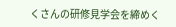くさんの研修見学会を締めく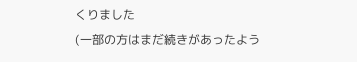くりました
(一部の方はまだ続きがあったよう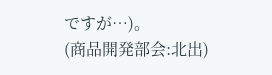ですが…)。
(商品開発部会:北出)